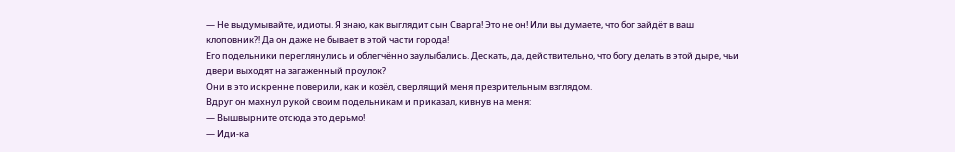— Не выдумывайте, идиоты. Я знаю, как выглядит сын Сварга! Это не он! Или вы думаете, что бог зайдёт в ваш клоповник⁈ Да он даже не бывает в этой части города!
Его подельники переглянулись и облегчённо заулыбались. Дескать, да, действительно, что богу делать в этой дыре, чьи двери выходят на загаженный проулок?
Они в это искренне поверили, как и козёл, сверлящий меня презрительным взглядом.
Вдруг он махнул рукой своим подельникам и приказал, кивнув на меня:
— Вышвырните отсюда это дерьмо!
— Иди-ка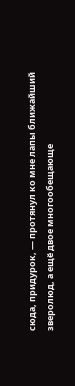сюда, придурок, — протянул ко мне лапы ближайший зверолюд, а ещё двое многообещающе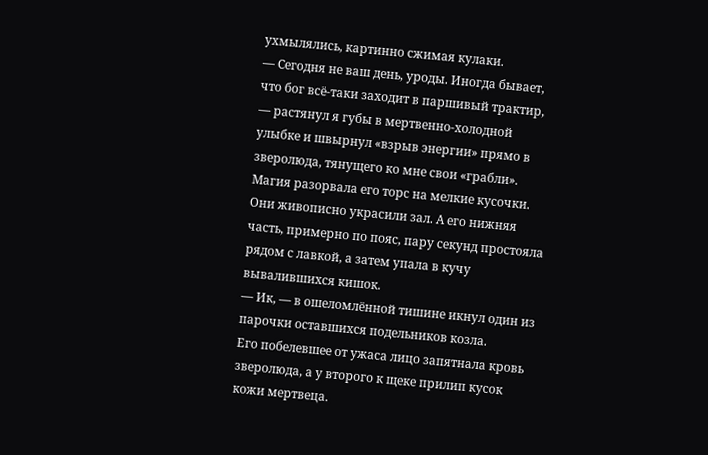ухмылялись, картинно сжимая кулаки.
— Сегодня не ваш день, уроды. Иногда бывает, что бог всё-таки заходит в паршивый трактир, — растянул я губы в мертвенно-холодной улыбке и швырнул «взрыв энергии» прямо в зверолюда, тянущего ко мне свои «грабли».
Магия разорвала его торс на мелкие кусочки. Они живописно украсили зал. А его нижняя часть, примерно по пояс, пару секунд простояла рядом с лавкой, а затем упала в кучу вывалившихся кишок.
— Ик, — в ошеломлённой тишине икнул один из парочки оставшихся подельников козла.
Его побелевшее от ужаса лицо запятнала кровь зверолюда, а у второго к щеке прилип кусок кожи мертвеца.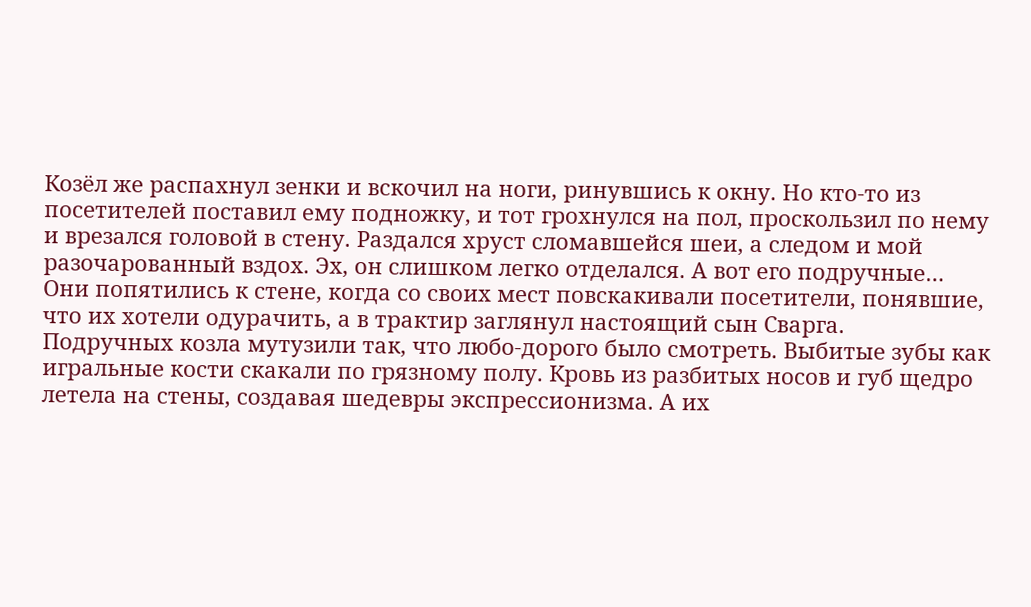Козёл же распахнул зенки и вскочил на ноги, ринувшись к окну. Но кто-то из посетителей поставил ему подножку, и тот грохнулся на пол, проскользил по нему и врезался головой в стену. Раздался хруст сломавшейся шеи, а следом и мой разочарованный вздох. Эх, он слишком легко отделался. А вот его подручные…
Они попятились к стене, когда со своих мест повскакивали посетители, понявшие, что их хотели одурачить, а в трактир заглянул настоящий сын Сварга.
Подручных козла мутузили так, что любо-дорого было смотреть. Выбитые зубы как игральные кости скакали по грязному полу. Кровь из разбитых носов и губ щедро летела на стены, создавая шедевры экспрессионизма. А их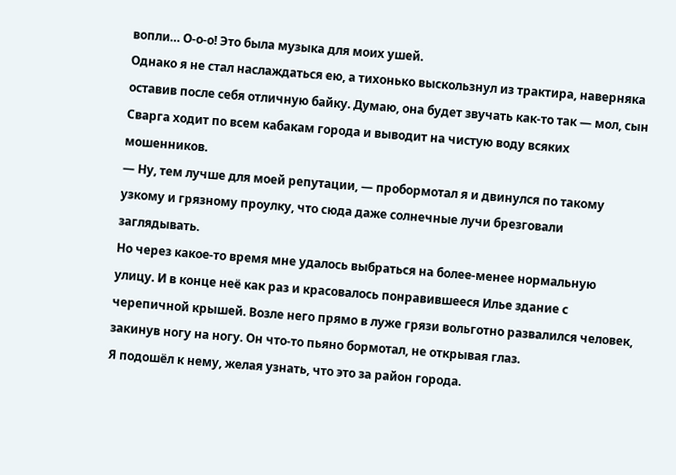вопли… О-о-о! Это была музыка для моих ушей.
Однако я не стал наслаждаться ею, а тихонько выскользнул из трактира, наверняка оставив после себя отличную байку. Думаю, она будет звучать как-то так — мол, сын Сварга ходит по всем кабакам города и выводит на чистую воду всяких мошенников.
— Ну, тем лучше для моей репутации, — пробормотал я и двинулся по такому узкому и грязному проулку, что сюда даже солнечные лучи брезговали заглядывать.
Но через какое-то время мне удалось выбраться на более-менее нормальную улицу. И в конце неё как раз и красовалось понравившееся Илье здание с черепичной крышей. Возле него прямо в луже грязи вольготно развалился человек, закинув ногу на ногу. Он что-то пьяно бормотал, не открывая глаз.
Я подошёл к нему, желая узнать, что это за район города.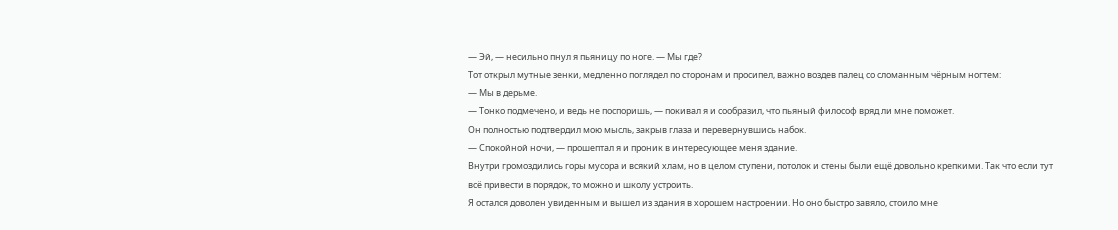— Эй, — несильно пнул я пьяницу по ноге. — Мы где?
Тот открыл мутные зенки, медленно поглядел по сторонам и просипел, важно воздев палец со сломанным чёрным ногтем:
— Мы в дерьме.
— Тонко подмечено, и ведь не поспоришь, — покивал я и сообразил, что пьяный философ вряд ли мне поможет.
Он полностью подтвердил мою мысль, закрыв глаза и перевернувшись набок.
— Спокойной ночи, — прошептал я и проник в интересующее меня здание.
Внутри громоздились горы мусора и всякий хлам, но в целом ступени, потолок и стены были ещё довольно крепкими. Так что если тут всё привести в порядок, то можно и школу устроить.
Я остался доволен увиденным и вышел из здания в хорошем настроении. Но оно быстро завяло, стоило мне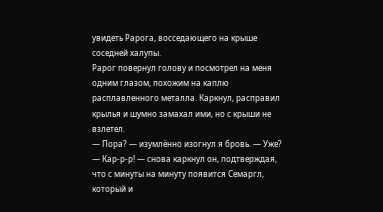увидеть Рарога, восседающего на крыше соседней халупы.
Рарог повернул голову и посмотрел на меня одним глазом, похожим на каплю расплавленного металла. Каркнул, расправил крылья и шумно замахал ими, но с крыши не взлетел.
— Пора? — изумлённо изогнул я бровь. — Уже?
— Кар-р-р! — снова каркнул он, подтверждая, что с минуты на минуту появится Семаргл, который и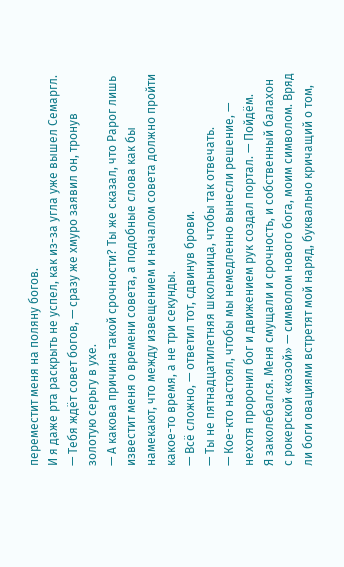переместит меня на поляну богов.
И я даже рта раскрыть не успел, как из-за угла уже вышел Семаргл.
— Тебя ждёт совет богов, — сразу же хмуро заявил он, тронув золотую серьгу в ухе.
— А какова причина такой срочности? Ты же сказал, что Рарог лишь известит меня о времени совета, а подобные слова как бы намекают, что между извещением и началом совета должно пройти какое-то время, а не три секунды.
— Всё сложно, — ответил тот, сдвинув брови.
— Ты не пятнадцатилетняя школьница, чтобы так отвечать.
— Кое-кто настоял, чтобы мы немедленно вынесли решение, — нехотя проронил бог и движением рук создал портал. — Пойдём.
Я заколебался. Меня смущали и срочность, и собственный балахон с рокерской «козой» — символом нового бога, моим символом. Вряд ли боги овациями встретят мой наряд, буквально кричащий о том,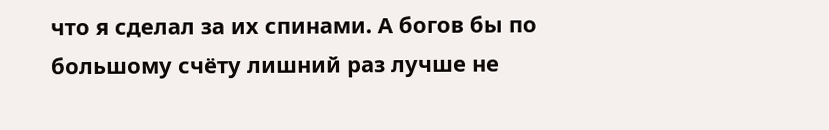что я сделал за их спинами. А богов бы по большому счёту лишний раз лучше не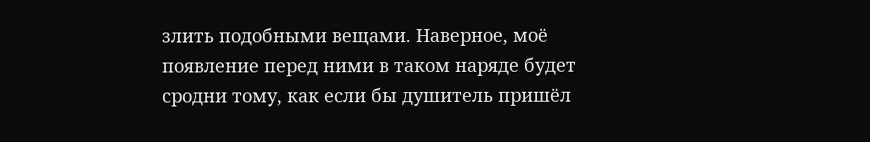злить подобными вещами. Наверное, моё появление перед ними в таком наряде будет сродни тому, как если бы душитель пришёл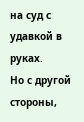на суд с удавкой в руках.
Но с другой стороны,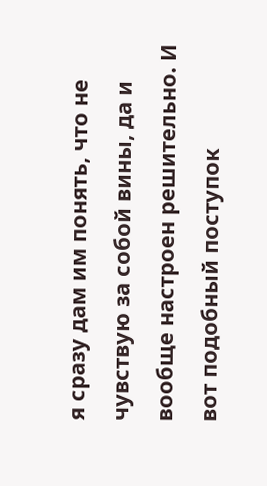я сразу дам им понять, что не чувствую за собой вины, да и вообще настроен решительно. И вот подобный поступок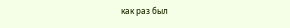как раз был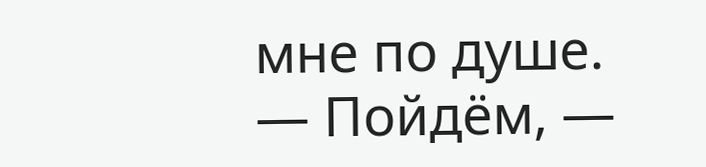мне по душе.
— Пойдём, —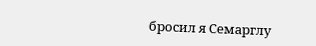бросил я Семарглу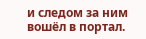и следом за ним вошёл в портал.